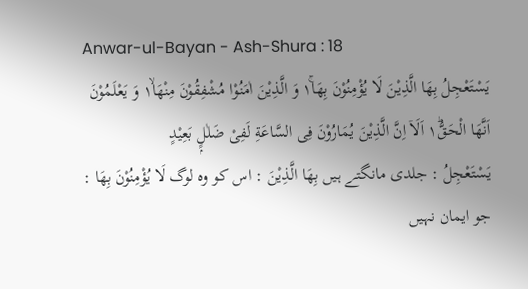Anwar-ul-Bayan - Ash-Shura : 18
یَسْتَعْجِلُ بِهَا الَّذِیْنَ لَا یُؤْمِنُوْنَ بِهَا١ۚ وَ الَّذِیْنَ اٰمَنُوْا مُشْفِقُوْنَ مِنْهَا١ۙ وَ یَعْلَمُوْنَ اَنَّهَا الْحَقُّ١ؕ اَلَاۤ اِنَّ الَّذِیْنَ یُمَارُوْنَ فِی السَّاعَةِ لَفِیْ ضَلٰلٍۭ بَعِیْدٍ
يَسْتَعْجِلُ : جلدی مانگتے ہیں بِهَا الَّذِيْنَ : اس کو وہ لوگ لَا يُؤْمِنُوْنَ بِهَا : جو ایمان نہیں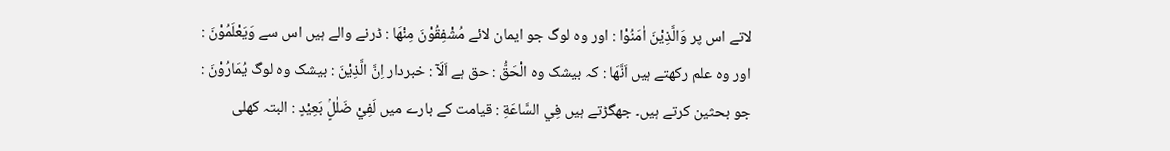لاتے اس پر وَالَّذِيْنَ اٰمَنُوْا : اور وہ لوگ جو ایمان لائے مُشْفِقُوْنَ مِنْهَا : ڈرنے والے ہیں اس سے وَيَعْلَمُوْنَ : اور وہ علم رکھتے ہیں اَنَّهَا : کہ بیشک وہ الْحَقُّ : حق ہے اَلَآ : خبردار اِنَّ الَّذِيْنَ : بیشک وہ لوگ يُمَارُوْنَ : جو بحثین کرتے ہیں۔ جھگڑتے ہیں فِي السَّاعَةِ : قیامت کے بارے میں لَفِيْ ضَلٰلٍۢ بَعِيْدٍ : البتہ کھلی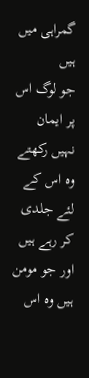گمراہی میں ہیں
جو لوگ اس پر ایمان نہیں رکھتے وہ اس کے لئے جلدی کر رہے ہیں اور جو مومن ہیں وہ اس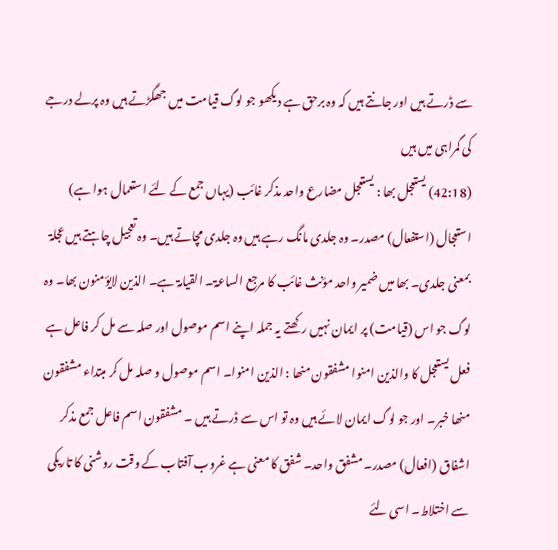سے ڈرتے ہیں اور جانتے ہیں کہ وہ برحق ہے دیکھو جو لوگ قیامت میں جھگڑتے ہیں وہ پرلے درجے کی گمراہی میں ہیں
(42:18) یستعجل بھا : یستعجل مضارع واحد مذکر غائب (یہاں جمع کے لئے استعمال ہوا ہے) استعجال (استفعال) مصدر۔ وہ جلدی مانگ رہے ہیں وہ جلدی مچاتے ہیں۔ وہ تعجیل چاہتے ہیں عجلۃ بمعنی جلدی۔ بھا میں ضمیر واحد مؤنث غائب کا مرجع الساعۃ۔ القیامۃ ہے۔ الذین لایؤمنون بھا۔ وہ لوگ جو اس (قیامت) پر ایمان نہیں رکھتے یہ جملہ اپنے اسم موصول اور صلہ سے مل کر فاعل ہے فعل یستعجل کا والذین امنوا مشفقون منھا : الذین امنوا۔ اسم موصول و صلہ مل کر مبتداء مشفقون منھا خبر۔ اور جو لوگ ایمان لائے ہیں وہ تو اس سے ڈرتے ہیں ۔ مشفقون اسم فاعل جمع مذکر اشفاق (افعال) مصدر۔ مشفق واحد۔ شفق کا معنی ہے غروب آفتاب کے وقت روشنی کا تاریکی سے اختلاط۔ اسی لئے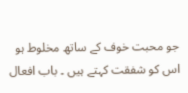جو محبت خوف کے ساتھ مخلوط ہو اس کو شفقت کہتے ہیں ۔ باب افعال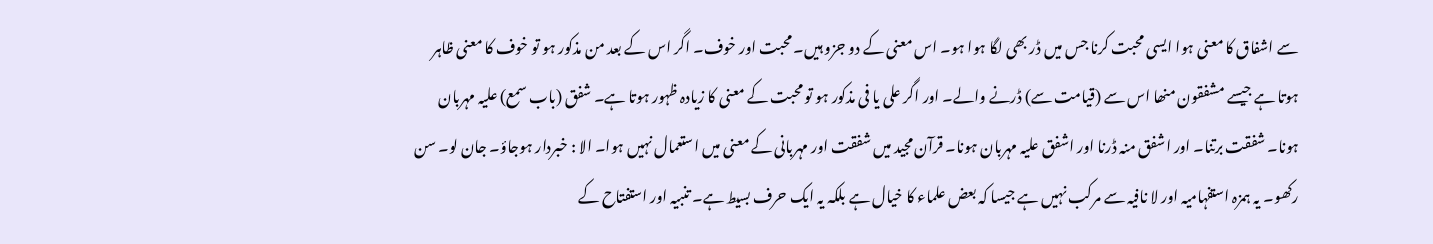سے اشفاق کا معنی ہوا ایسی محبت کرنا جس میں ڈر بھی لگا ہوا ہو۔ اس معنی کے دو جزو ہیں۔ محبت اور خوف۔ اگر اس کے بعد من مذکور ہو تو خوف کا معنی ظاہر ہوتا ہے جیسے مشفقون منھا اس سے (قیامت سے) ڈرنے والے۔ اور اگر علی یا فی مذکور ہو تو محبت کے معنی کا زیادہ ظہور ہوتا ہے۔ شفق (باب سمع) علیہ مہربان ہونا۔ شفقت برتنا۔ اور اشفق منہ ڈرنا اور اشفق علیہ مہربان ہونا۔ قرآن مجید میں شفقت اور مہربانی کے معنی میں استعمال نہیں ہوا۔ الا : خبردار ہوجاؤ۔ جان لو۔ سن رکھو۔ یہ ہمزہ استفہامیہ اور لا نافیہ سے مرکب نہیں ہے جیسا کہ بعض علماء کا خیال ہے بلکہ یہ ایک حرف بسیط ہے۔ تنبیہ اور استفتاح کے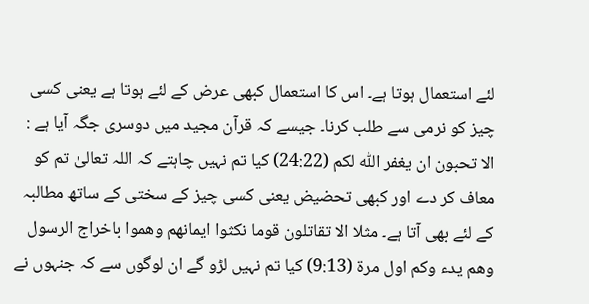لئے استعمال ہوتا ہے۔ اس کا استعمال کبھی عرض کے لئے ہوتا ہے یعنی کسی چیز کو نرمی سے طلب کرنا۔ جیسے کہ قرآن مجید میں دوسری جگہ آیا ہے : الا تحبون ان یغفر اللّٰہ لکم (24:22) کیا تم نہیں چاہتے کہ اللہ تعالیٰ تم کو معاف کر دے اور کبھی تحضیض یعنی کسی چیز کے سختی کے ساتھ مطالبہ کے لئے بھی آتا ہے۔ مثلا الا تقاتلون قوما نکثوا ایمانھم وھموا باخراج الرسول وھم یدء وکم اول مرۃ (9:13) کیا تم نہیں لڑو گے ان لوگوں سے کہ جنہوں نے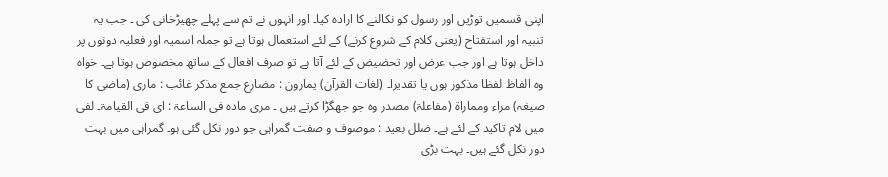اپنی قسمیں توڑیں اور رسول کو نکالنے کا ارادہ کیا۔ اور انہوں نے تم سے پہلے چھیڑخانی کی ۔ جب یہ تنبیہ اور استفتاح (یعنی کلام کے شروع کرنے) کے لئے استعمال ہوتا ہے تو جملہ اسمیہ اور فعلیہ دونوں پر داخل ہوتا ہے اور جب عرض اور تحضیض کے لئے آتا ہے تو صرف افعال کے ساتھ مخصوص ہوتا ہے۔ خواہ وہ الفاظ لفظا مذکور ہوں یا تقدیرا۔ (لغات القرآن) یمارون : مضارع جمع مذکر غائب : ماری (ماضی کا صیغہ) مراء ومماراۃ (مفاعلۃ) مصدر وہ جو جھگڑا کرتے ہیں ۔ مری مادہ فی الساعۃ : ای فی القیامۃ۔ لفی میں لام تاکید کے لئے ہے۔ ضلل بعید : موصوف و صفت گمراہی جو دور نکل گئی ہو۔ گمراہی میں بہت دور نکل گئے ہیں۔ بہت بڑی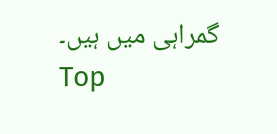گمراہی میں ہیں۔
Top